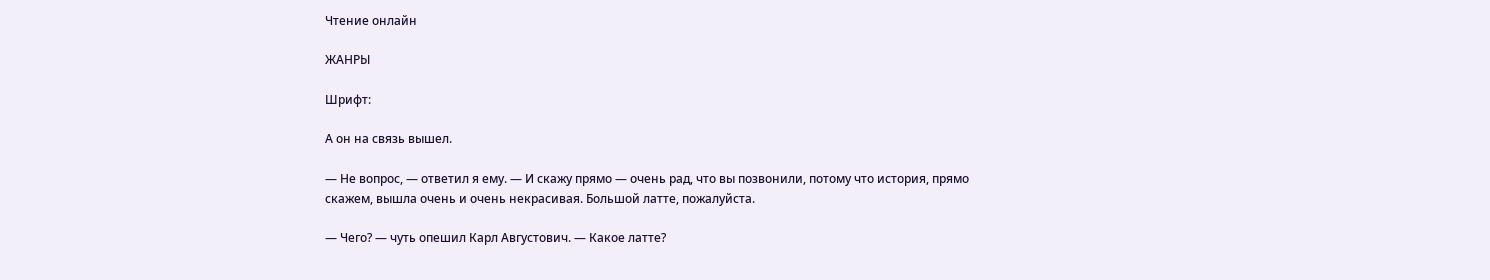Чтение онлайн

ЖАНРЫ

Шрифт:

А он на связь вышел.

— Не вопрос, — ответил я ему. — И скажу прямо — очень рад, что вы позвонили, потому что история, прямо скажем, вышла очень и очень некрасивая. Большой латте, пожалуйста.

— Чего? — чуть опешил Карл Августович. — Какое латте?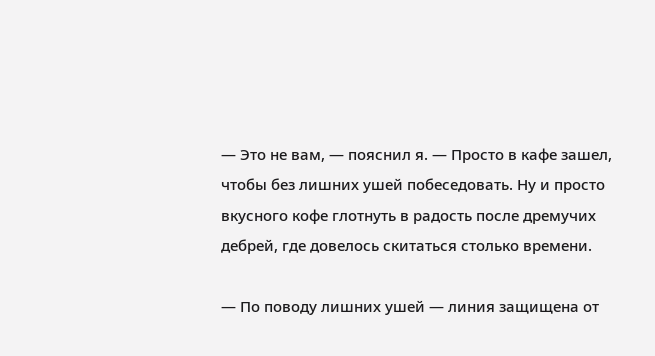— Это не вам, — пояснил я. — Просто в кафе зашел, чтобы без лишних ушей побеседовать. Ну и просто вкусного кофе глотнуть в радость после дремучих дебрей, где довелось скитаться столько времени.

— По поводу лишних ушей — линия защищена от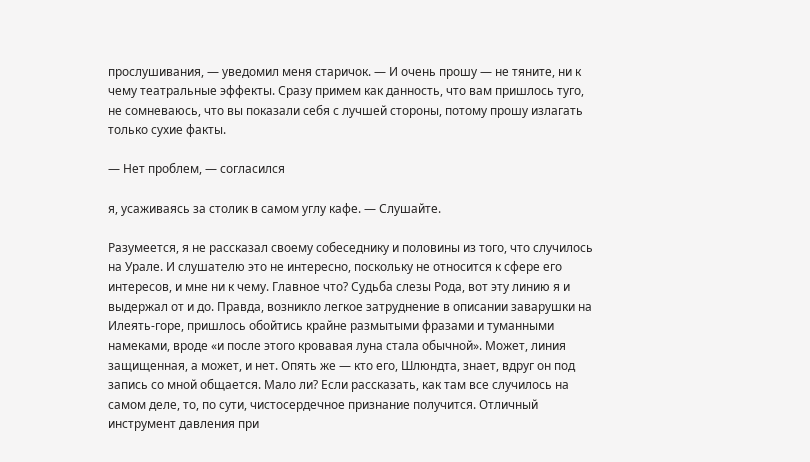прослушивания, — уведомил меня старичок. — И очень прошу — не тяните, ни к чему театральные эффекты. Сразу примем как данность, что вам пришлось туго, не сомневаюсь, что вы показали себя с лучшей стороны, потому прошу излагать только сухие факты.

— Нет проблем, — согласился

я, усаживаясь за столик в самом углу кафе. — Слушайте.

Разумеется, я не рассказал своему собеседнику и половины из того, что случилось на Урале. И слушателю это не интересно, поскольку не относится к сфере его интересов, и мне ни к чему. Главное что? Судьба слезы Рода, вот эту линию я и выдержал от и до. Правда, возникло легкое затруднение в описании заварушки на Илеять-горе, пришлось обойтись крайне размытыми фразами и туманными намеками, вроде «и после этого кровавая луна стала обычной». Может, линия защищенная, а может, и нет. Опять же — кто его, Шлюндта, знает, вдруг он под запись со мной общается. Мало ли? Если рассказать, как там все случилось на самом деле, то, по сути, чистосердечное признание получится. Отличный инструмент давления при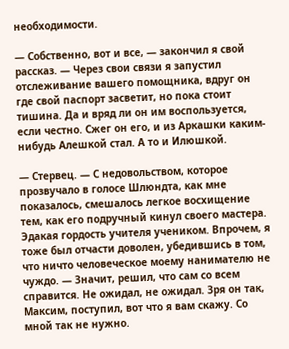необходимости.

— Собственно, вот и все, — закончил я свой рассказ. — Через свои связи я запустил отслеживание вашего помощника, вдруг он где свой паспорт засветит, но пока стоит тишина. Да и вряд ли он им воспользуется, если честно. Сжег он его, и из Аркашки каким-нибудь Алешкой стал. А то и Илюшкой.

— Стервец. — С недовольством, которое прозвучало в голосе Шлюндта, как мне показалось, смешалось легкое восхищение тем, как его подручный кинул своего мастера. Эдакая гордость учителя учеником. Впрочем, я тоже был отчасти доволен, убедившись в том, что ничто человеческое моему нанимателю не чуждо. — Значит, решил, что сам со всем справится. Не ожидал, не ожидал. Зря он так, Максим, поступил, вот что я вам скажу. Со мной так не нужно.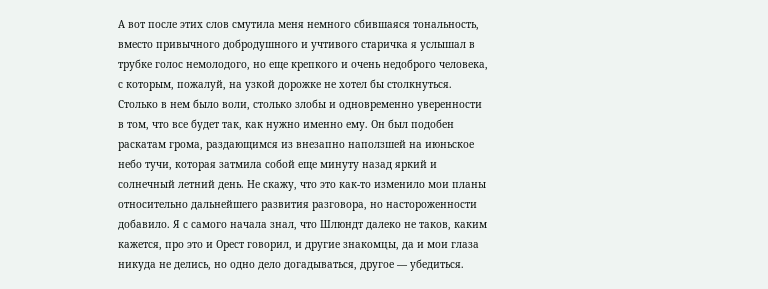А вот после этих слов смутила меня немного сбившаяся тональность, вместо привычного добродушного и учтивого старичка я услышал в трубке голос немолодого, но еще крепкого и очень недоброго человека, с которым, пожалуй, на узкой дорожке не хотел бы столкнуться. Столько в нем было воли, столько злобы и одновременно уверенности в том, что все будет так, как нужно именно ему. Он был подобен раскатам грома, раздающимся из внезапно наползшей на июньское небо тучи, которая затмила собой еще минуту назад яркий и солнечный летний день. Не скажу, что это как-то изменило мои планы относительно дальнейшего развития разговора, но настороженности добавило. Я с самого начала знал, что Шлюндт далеко не таков, каким кажется, про это и Орест говорил, и другие знакомцы, да и мои глаза никуда не делись, но одно дело догадываться, другое — убедиться.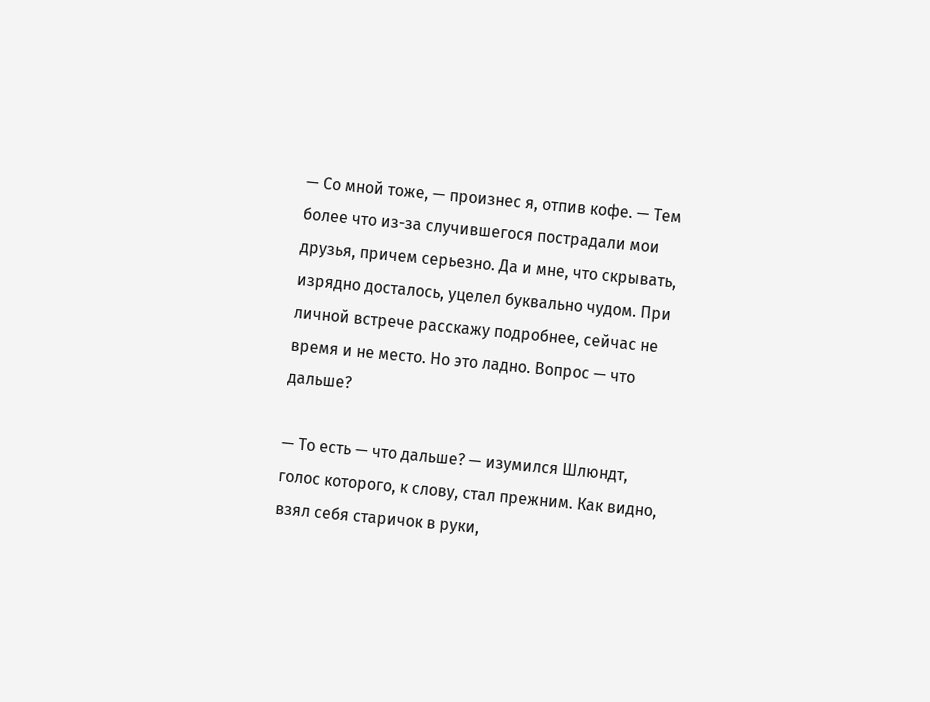— Со мной тоже, — произнес я, отпив кофе. — Тем более что из-за случившегося пострадали мои друзья, причем серьезно. Да и мне, что скрывать, изрядно досталось, уцелел буквально чудом. При личной встрече расскажу подробнее, сейчас не время и не место. Но это ладно. Вопрос — что дальше?

— То есть — что дальше? — изумился Шлюндт, голос которого, к слову, стал прежним. Как видно, взял себя старичок в руки,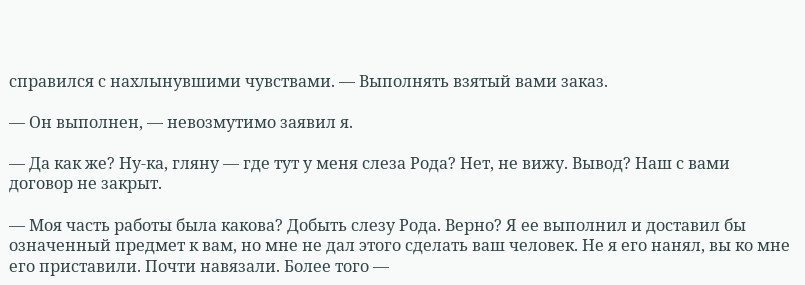справился с нахлынувшими чувствами. — Выполнять взятый вами заказ.

— Он выполнен, — невозмутимо заявил я.

— Да как же? Ну-ка, гляну — где тут у меня слеза Рода? Нет, не вижу. Вывод? Наш с вами договор не закрыт.

— Моя часть работы была какова? Добыть слезу Рода. Верно? Я ее выполнил и доставил бы означенный предмет к вам, но мне не дал этого сделать ваш человек. Не я его нанял, вы ко мне его приставили. Почти навязали. Более того —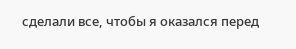сделали все, чтобы я оказался перед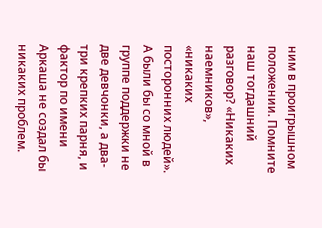ним в проигрышном положении. Помните наш тогдашний разговор? «Никаких наемников», «никаких посторонних людей». А были бы со мной в группе поддержки не две девчонки, а два-три крепких парня, и фактор по имени Аркаша не создал бы никаких проблем.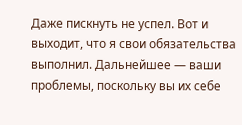Даже пискнуть не успел. Вот и выходит, что я свои обязательства выполнил. Дальнейшее — ваши проблемы, поскольку вы их себе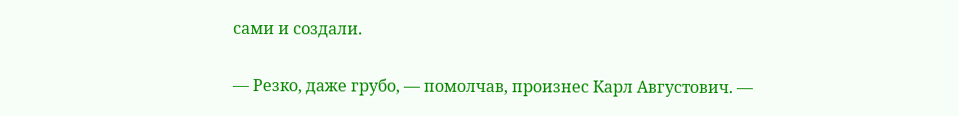сами и создали.

— Резко, даже грубо, — помолчав, произнес Карл Августович. —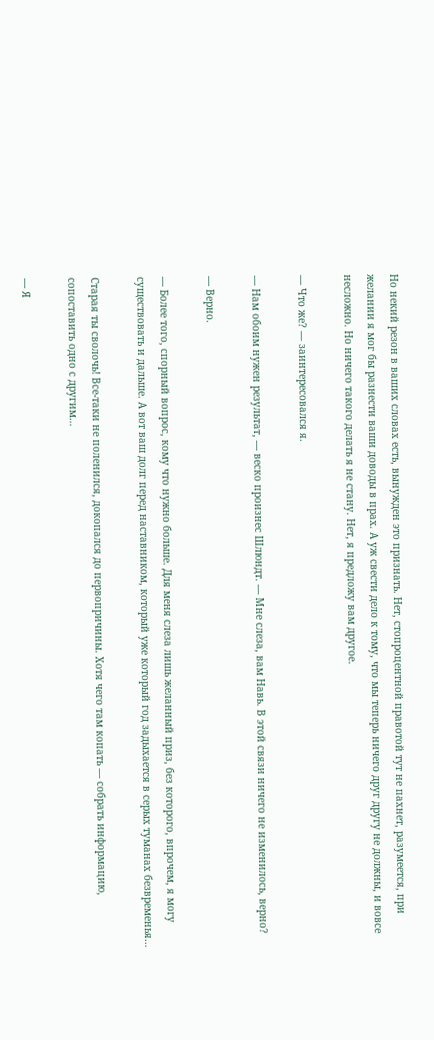Но некий резон в ваших словах есть, вынужден это признать. Нет, стопроцентной правотой тут не пахнет, разумеется, при желании я мог бы разнести ваши доводы в прах. А уж свести дело к тому, что мы теперь ничего друг другу не должны, и вовсе несложно. Но ничего такого делать я не стану. Нет, я предложу вам другое.

— Что же? — заинтересовался я.

— Нам обоим нужен результат, — веско произнес Шлюндт. — Мне слеза, вам Навь. В этой связи ничего не изменилось, верно?

— Верно.

— Более того, спорный вопрос, кому что нужно больше. Для меня слеза лишь желанный приз, без которого, впрочем, я могу существовать и дальше. А вот ваш долг перед наставником, который уже который год задыхается в серых туманах безвременья…

Старая ты сволочь! Все-таки не поленился, докопался до первопричины. Хотя чего там копать — собрать информацию, сопоставить одно с другим…

— Я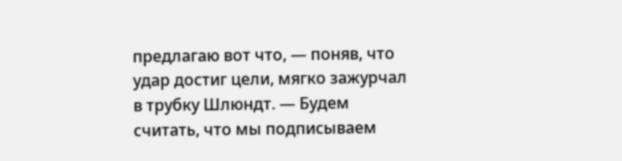предлагаю вот что, — поняв, что удар достиг цели, мягко зажурчал в трубку Шлюндт. — Будем считать, что мы подписываем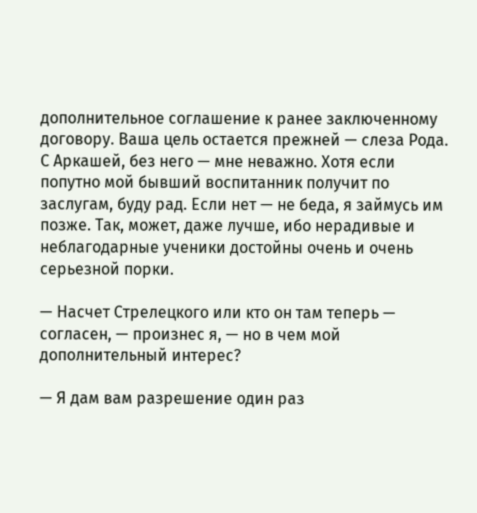дополнительное соглашение к ранее заключенному договору. Ваша цель остается прежней — слеза Рода. С Аркашей, без него — мне неважно. Хотя если попутно мой бывший воспитанник получит по заслугам, буду рад. Если нет — не беда, я займусь им позже. Так, может, даже лучше, ибо нерадивые и неблагодарные ученики достойны очень и очень серьезной порки.

— Насчет Стрелецкого или кто он там теперь — согласен, — произнес я, — но в чем мой дополнительный интерес?

— Я дам вам разрешение один раз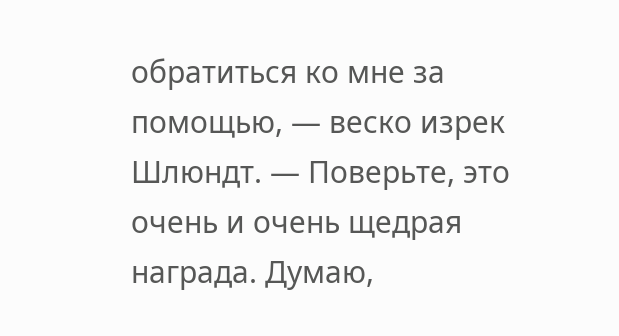обратиться ко мне за помощью, — веско изрек Шлюндт. — Поверьте, это очень и очень щедрая награда. Думаю,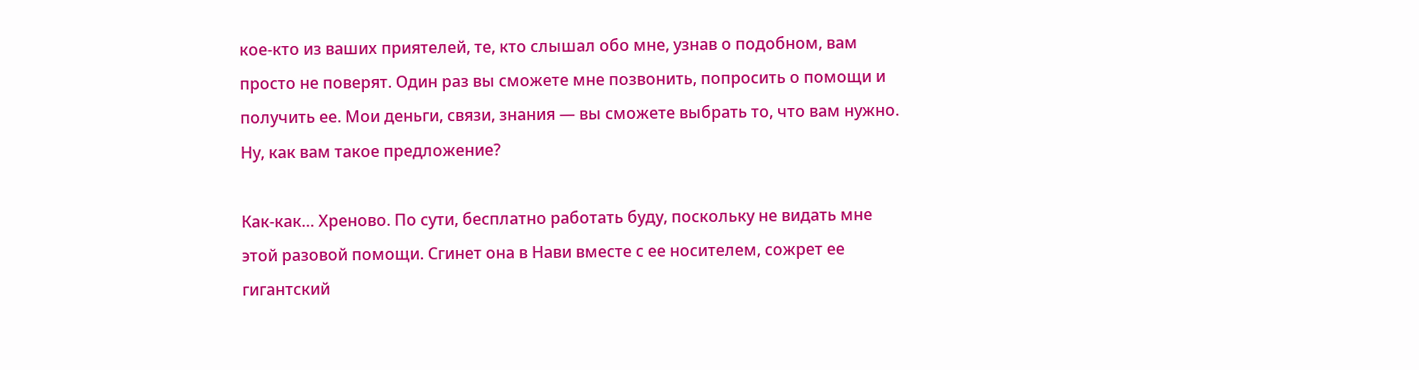кое-кто из ваших приятелей, те, кто слышал обо мне, узнав о подобном, вам просто не поверят. Один раз вы сможете мне позвонить, попросить о помощи и получить ее. Мои деньги, связи, знания — вы сможете выбрать то, что вам нужно. Ну, как вам такое предложение?

Как-как… Хреново. По сути, бесплатно работать буду, поскольку не видать мне этой разовой помощи. Сгинет она в Нави вместе с ее носителем, сожрет ее гигантский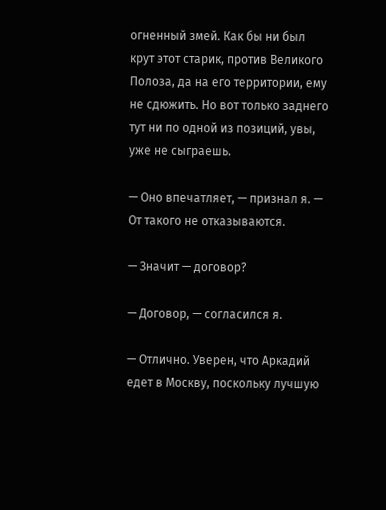огненный змей. Как бы ни был крут этот старик, против Великого Полоза, да на его территории, ему не сдюжить. Но вот только заднего тут ни по одной из позиций, увы, уже не сыграешь.

— Оно впечатляет, — признал я. — От такого не отказываются.

— Значит — договор?

— Договор, — согласился я.

— Отлично. Уверен, что Аркадий едет в Москву, поскольку лучшую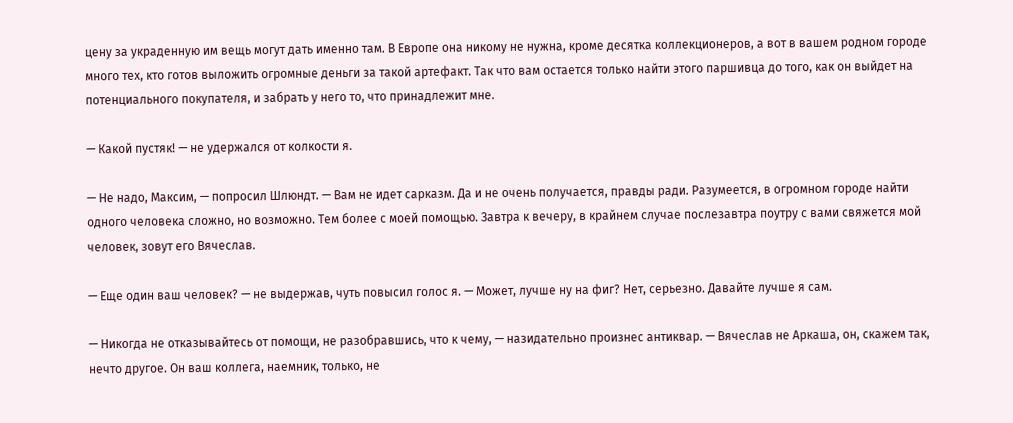цену за украденную им вещь могут дать именно там. В Европе она никому не нужна, кроме десятка коллекционеров, а вот в вашем родном городе много тех, кто готов выложить огромные деньги за такой артефакт. Так что вам остается только найти этого паршивца до того, как он выйдет на потенциального покупателя, и забрать у него то, что принадлежит мне.

— Какой пустяк! — не удержался от колкости я.

— Не надо, Максим, — попросил Шлюндт. — Вам не идет сарказм. Да и не очень получается, правды ради. Разумеется, в огромном городе найти одного человека сложно, но возможно. Тем более с моей помощью. Завтра к вечеру, в крайнем случае послезавтра поутру с вами свяжется мой человек, зовут его Вячеслав.

— Еще один ваш человек? — не выдержав, чуть повысил голос я. — Может, лучше ну на фиг? Нет, серьезно. Давайте лучше я сам.

— Никогда не отказывайтесь от помощи, не разобравшись, что к чему, — назидательно произнес антиквар. — Вячеслав не Аркаша, он, скажем так, нечто другое. Он ваш коллега, наемник, только, не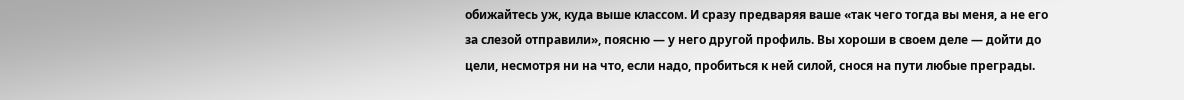обижайтесь уж, куда выше классом. И сразу предваряя ваше «так чего тогда вы меня, а не его за слезой отправили», поясню — у него другой профиль. Вы хороши в своем деле — дойти до цели, несмотря ни на что, если надо, пробиться к ней силой, снося на пути любые преграды.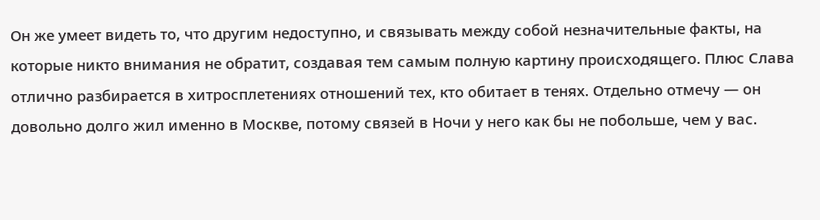Он же умеет видеть то, что другим недоступно, и связывать между собой незначительные факты, на которые никто внимания не обратит, создавая тем самым полную картину происходящего. Плюс Слава отлично разбирается в хитросплетениях отношений тех, кто обитает в тенях. Отдельно отмечу — он довольно долго жил именно в Москве, потому связей в Ночи у него как бы не побольше, чем у вас.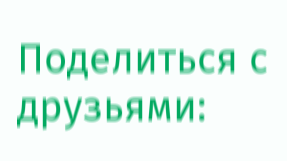Поделиться с друзьями: